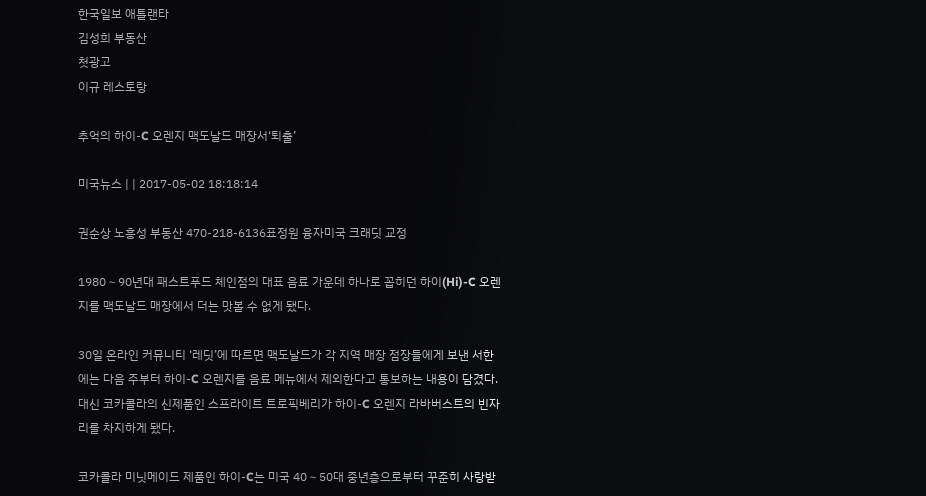한국일보 애틀랜타
김성희 부동산
첫광고
이규 레스토랑

추억의 하이-C 오렌지 맥도날드 매장서‘퇴출’

미국뉴스 | | 2017-05-02 18:18:14

권순상 노흥성 부동산 470-218-6136표정원 융자미국 크래딧 교정

1980∼90년대 패스트푸드 체인점의 대표 음료 가운데 하나로 꼽히던 하이(Hi)-C 오렌지를 맥도날드 매장에서 더는 맛볼 수 없게 됐다.

30일 온라인 커뮤니티 ‘레딧’에 따르면 맥도날드가 각 지역 매장 점장들에게 보낸 서한에는 다음 주부터 하이-C 오렌지를 음료 메뉴에서 제외한다고 통보하는 내용이 담겼다. 대신 코카콜라의 신제품인 스프라이트 트로픽베리가 하이-C 오렌지 라바버스트의 빈자리를 차지하게 됐다.

코카콜라 미닛메이드 제품인 하이-C는 미국 40∼50대 중년층으로부터 꾸준히 사랑받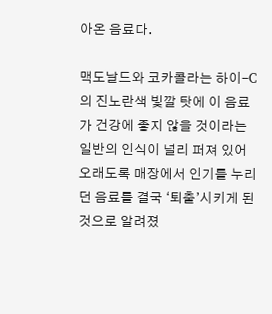아온 음료다.

맥도날드와 코카콜라는 하이-C의 진노란색 빛깔 탓에 이 음료가 건강에 좋지 않을 것이라는 일반의 인식이 널리 퍼져 있어 오래도록 매장에서 인기를 누리던 음료를 결국 ‘퇴출’시키게 된 것으로 알려졌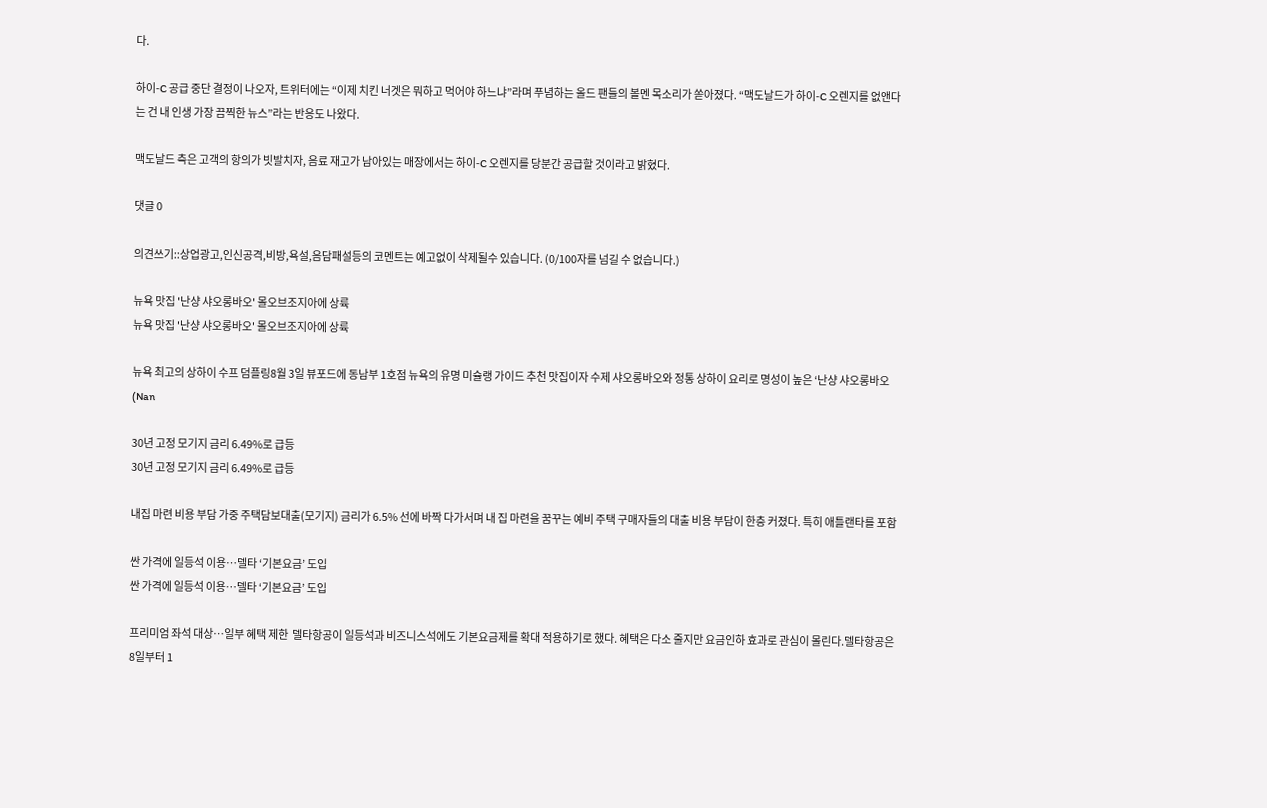다.

하이-C 공급 중단 결정이 나오자, 트위터에는 “이제 치킨 너겟은 뭐하고 먹어야 하느냐”라며 푸념하는 올드 팬들의 볼멘 목소리가 쏟아졌다. “맥도날드가 하이-C 오렌지를 없앤다는 건 내 인생 가장 끔찍한 뉴스”라는 반응도 나왔다.

맥도날드 측은 고객의 항의가 빗발치자, 음료 재고가 남아있는 매장에서는 하이-C 오렌지를 당분간 공급할 것이라고 밝혔다.

댓글 0

의견쓰기::상업광고,인신공격,비방,욕설,음담패설등의 코멘트는 예고없이 삭제될수 있습니다. (0/100자를 넘길 수 없습니다.)

뉴욕 맛집 '난샹 샤오롱바오' 몰오브조지아에 상륙
뉴욕 맛집 '난샹 샤오롱바오' 몰오브조지아에 상륙

뉴욕 최고의 상하이 수프 덤플링8월 3일 뷰포드에 동남부 1호점 뉴욕의 유명 미슐랭 가이드 추천 맛집이자 수제 샤오롱바오와 정통 상하이 요리로 명성이 높은 ‘난샹 샤오롱바오(Nan

30년 고정 모기지 금리 6.49%로 급등
30년 고정 모기지 금리 6.49%로 급등

내집 마련 비용 부담 가중 주택담보대출(모기지) 금리가 6.5% 선에 바짝 다가서며 내 집 마련을 꿈꾸는 예비 주택 구매자들의 대출 비용 부담이 한층 커졌다. 특히 애틀랜타를 포함

싼 가격에 일등석 이용…델타 ‘기본요금’ 도입
싼 가격에 일등석 이용…델타 ‘기본요금’ 도입

프리미엄 좌석 대상…일부 혜택 제한  델타항공이 일등석과 비즈니스석에도 기본요금제를 확대 적용하기로 했다. 혜택은 다소 줄지만 요금인하 효과로 관심이 몰린다.델타항공은 8일부터 1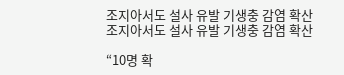조지아서도 설사 유발 기생충 감염 확산
조지아서도 설사 유발 기생충 감염 확산

“10명 확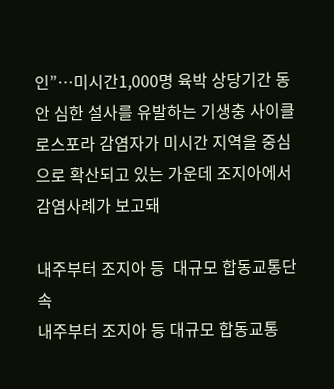인”…미시간1,000명 육박 상당기간 동안 심한 설사를 유발하는 기생충 사이클로스포라 감염자가 미시간 지역을 중심으로 확산되고 있는 가운데 조지아에서 감염사례가 보고돼

내주부터 조지아 등  대규모 합동교통단속
내주부터 조지아 등 대규모 합동교통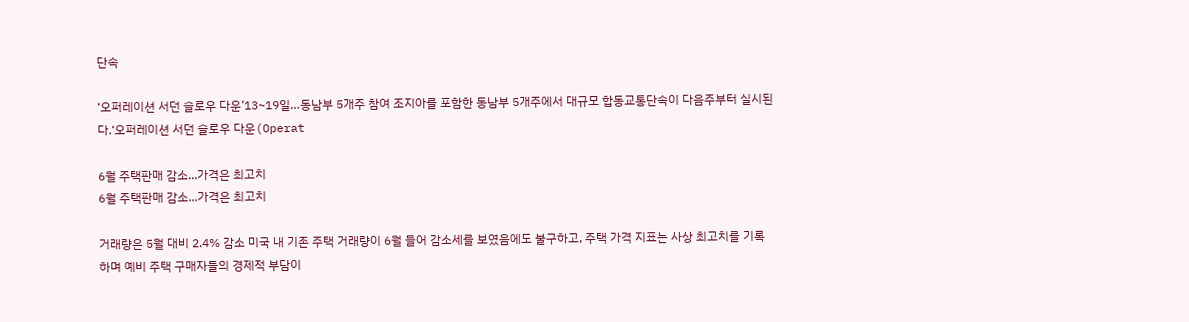단속

‘오퍼레이션 서던 슬로우 다운’13~19일…동남부 5개주 참여 조지아를 포함한 동남부 5개주에서 대규모 합동교통단속이 다음주부터 실시된다.‘오퍼레이션 서던 슬로우 다운(Operat

6월 주택판매 감소...가격은 최고치
6월 주택판매 감소...가격은 최고치

거래량은 5월 대비 2.4% 감소 미국 내 기존 주택 거래량이 6월 들어 감소세를 보였음에도 불구하고, 주택 가격 지표는 사상 최고치를 기록하며 예비 주택 구매자들의 경제적 부담이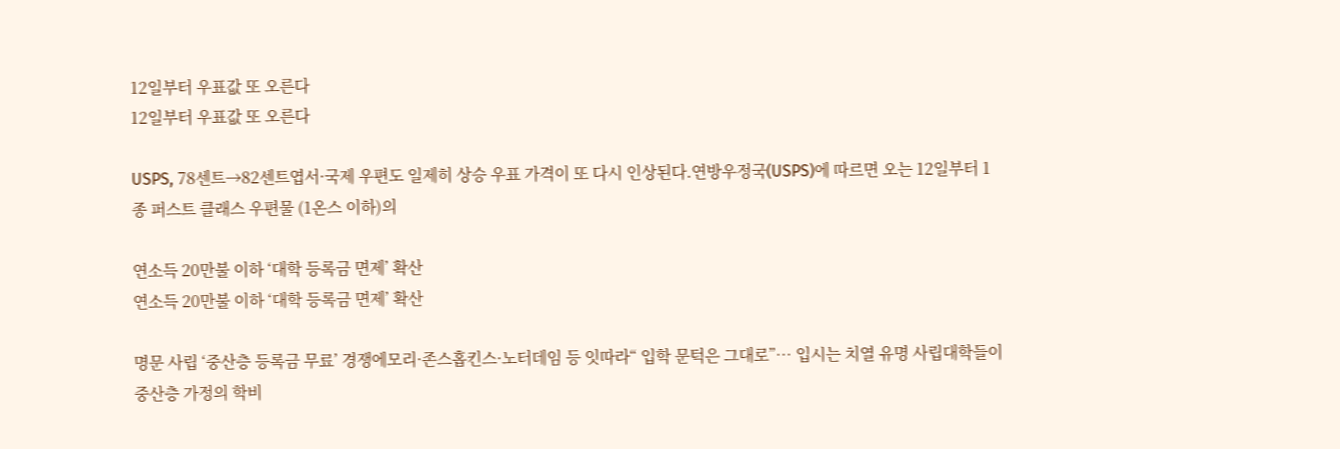12일부터 우표값 또 오른다
12일부터 우표값 또 오른다

USPS, 78센트→82센트엽서·국제 우편도 일제히 상승 우표 가격이 또 다시 인상된다.연방우정국(USPS)에 따르면 오는 12일부터 1종 퍼스트 클래스 우편물 (1온스 이하)의

연소득 20만불 이하 ‘대학 등록금 면제’ 확산
연소득 20만불 이하 ‘대학 등록금 면제’ 확산

명문 사립 ‘중산층 등록금 무료’ 경쟁에모리·존스홉킨스·노터데임 등 잇따라“ 입학 문턱은 그대로”… 입시는 치열 유명 사립대학들이 중산층 가정의 학비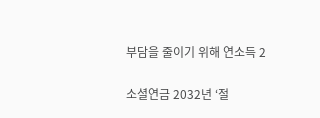부담을 줄이기 위해 연소득 2

소셜연금 2032년 ‘절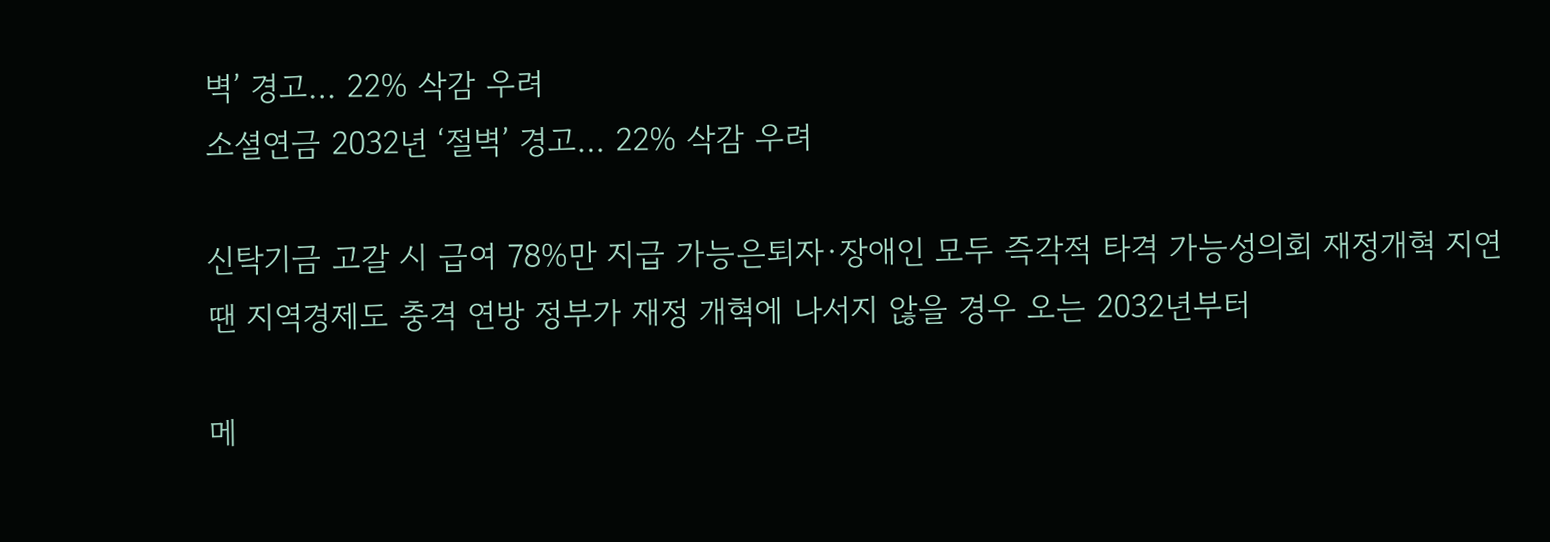벽’ 경고… 22% 삭감 우려
소셜연금 2032년 ‘절벽’ 경고… 22% 삭감 우려

신탁기금 고갈 시 급여 78%만 지급 가능은퇴자·장애인 모두 즉각적 타격 가능성의회 재정개혁 지연 땐 지역경제도 충격 연방 정부가 재정 개혁에 나서지 않을 경우 오는 2032년부터

메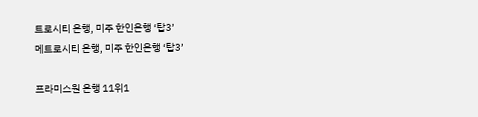트로시티 은행, 미주 한인은행 ‘탑3’
메트로시티 은행, 미주 한인은행 ‘탑3’

프라미스원 은행 11위1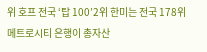위 호프 전국 ‘탑 100’2위 한미는 전국 178위   메트로시티 은행이 총자산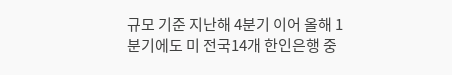규모 기준 지난해 4분기 이어 올해 1분기에도 미 전국14개 한인은행 중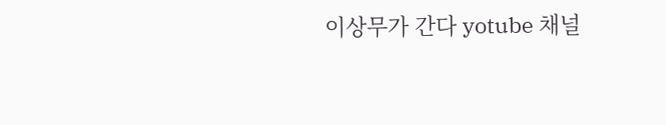이상무가 간다 yotube 채널